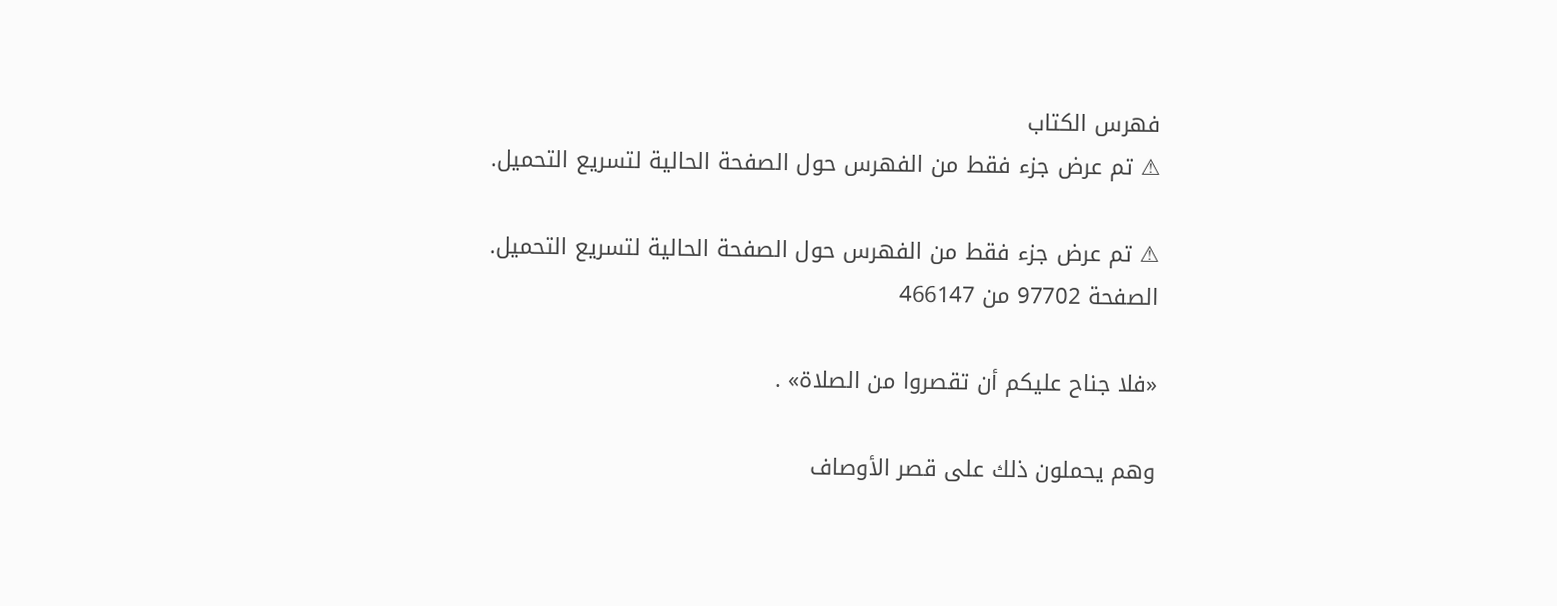فهرس الكتاب
⚠ تم عرض جزء فقط من الفهرس حول الصفحة الحالية لتسريع التحميل.

⚠ تم عرض جزء فقط من الفهرس حول الصفحة الحالية لتسريع التحميل.
الصفحة 97702 من 466147

«فلا جناح عليكم أن تقصروا من الصلاة» .

وهم يحملون ذلك على قصر الأوصاف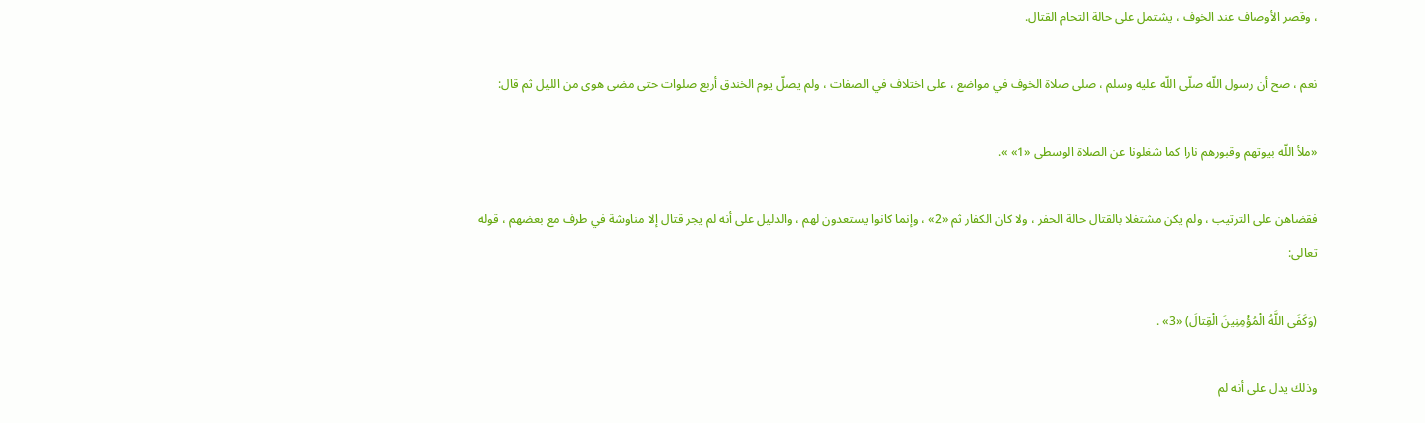، وقصر الأوصاف عند الخوف ، يشتمل على حالة التحام القتال.

نعم ، صح أن رسول اللّه صلّى اللّه عليه وسلم ، صلى صلاة الخوف في مواضع ، على اختلاف في الصفات ، ولم يصلّ يوم الخندق أربع صلوات حتى مضى هوى من الليل ثم قال:

«ملأ اللّه بيوتهم وقبورهم نارا كما شغلونا عن الصلاة الوسطى «1» ».

فقضاهن على الترتيب ، ولم يكن مشتغلا بالقتال حالة الحفر ، ولا كان الكفار ثم «2» ، وإنما كانوا يستعدون لهم ، والدليل على أنه لم يجر قتال إلا مناوشة في طرف مع بعضهم ، قوله تعالى:

(وَكَفَى اللَّهُ الْمُؤْمِنِينَ الْقِتالَ) «3» .

وذلك يدل على أنه لم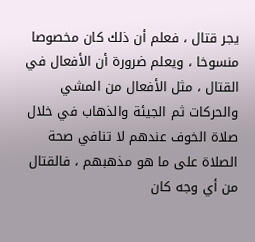يجر قتال ، فعلم أن ذلك كان مخصوصا منسوخا ، ويعلم ضرورة أن الأفعال في القتال ، مثل الأفعال من المشي والحركات ثم الجيئة والذهاب في خلال صلاة الخوف عندهم لا تنافي صحة الصلاة على ما هو مذهبهم ، فالقتال من أي وجه كان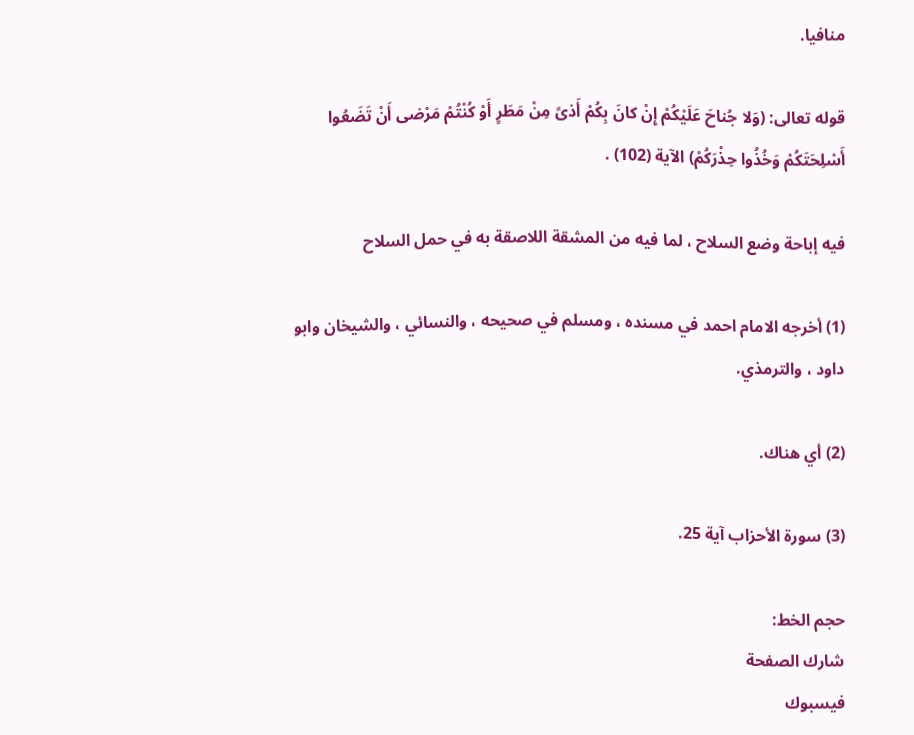منافيا.

قوله تعالى: (وَلا جُناحَ عَلَيْكُمْ إِنْ كانَ بِكُمْ أَذىً مِنْ مَطَرٍ أَوْ كُنْتُمْ مَرْضى أَنْ تَضَعُوا أَسْلِحَتَكُمْ وَخُذُوا حِذْرَكُمْ) الآية (102) .

فيه إباحة وضع السلاح ، لما فيه من المشقة اللاصقة به في حمل السلاح

(1) أخرجه الامام احمد في مسنده ، ومسلم في صحيحه ، والنسائي ، والشيخان وابو داود ، والترمذي.

(2) أي هناك.

(3) سورة الأحزاب آية 25.

حجم الخط:
شارك الصفحة
فيسبوك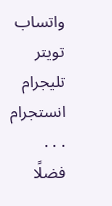واتساب تويتر تليجرام انستجرام
. . .
فضلًا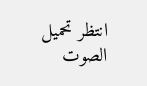انتظر تحميل الصوت